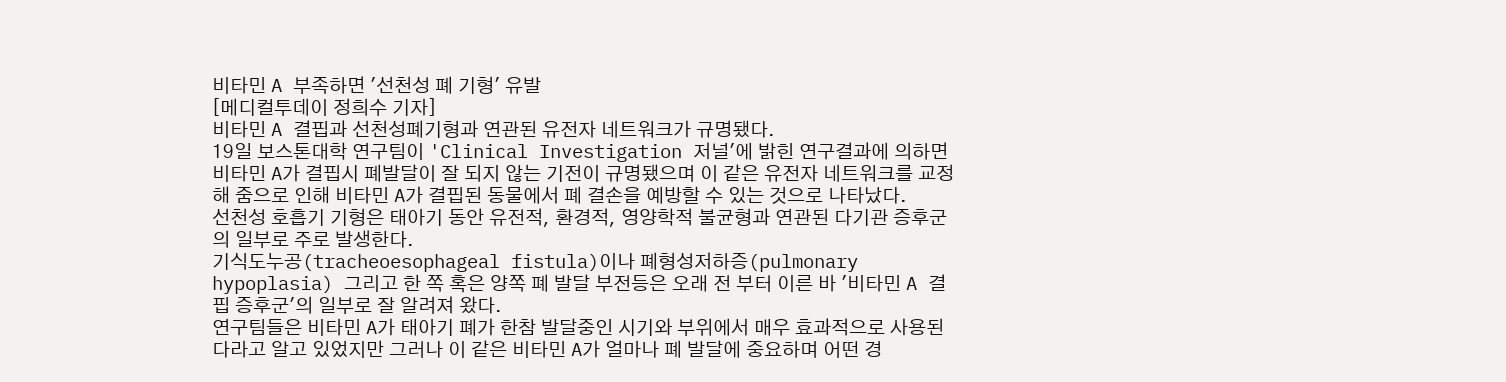비타민 A 부족하면 '선천성 폐 기형' 유발
[메디컬투데이 정희수 기자]
비타민 A 결핍과 선천성폐기형과 연관된 유전자 네트워크가 규명됐다.
19일 보스톤대학 연구팀이 'Clinical Investigation 저널'에 밝힌 연구결과에 의하면 비타민 A가 결핍시 폐발달이 잘 되지 않는 기전이 규명됐으며 이 같은 유전자 네트워크를 교정해 줌으로 인해 비타민 A가 결핍된 동물에서 폐 결손을 예방할 수 있는 것으로 나타났다.
선천성 호흡기 기형은 태아기 동안 유전적, 환경적, 영양학적 불균형과 연관된 다기관 증후군의 일부로 주로 발생한다.
기식도누공(tracheoesophageal fistula)이나 폐형성저하증(pulmonary hypoplasia) 그리고 한 쪽 혹은 양쪽 폐 발달 부전등은 오래 전 부터 이른 바 '비타민 A 결핍 증후군'의 일부로 잘 알려져 왔다.
연구팀들은 비타민 A가 태아기 폐가 한참 발달중인 시기와 부위에서 매우 효과적으로 사용된다라고 알고 있었지만 그러나 이 같은 비타민 A가 얼마나 폐 발달에 중요하며 어떤 경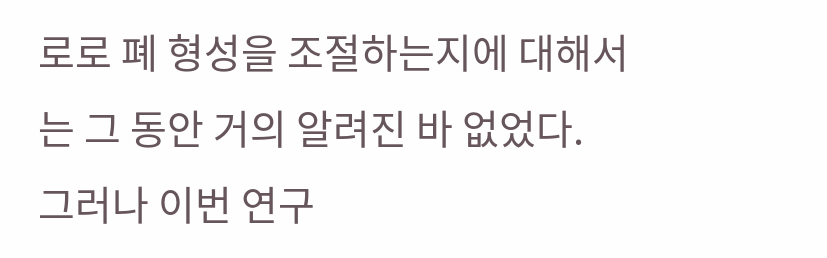로로 폐 형성을 조절하는지에 대해서는 그 동안 거의 알려진 바 없었다.
그러나 이번 연구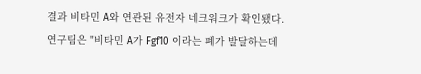결과 비타민 A와 연관된 유전자 네크워크가 확인됐다.
연구팀은 "비타민 A가 Fgf10 이라는 폐가 발달하는데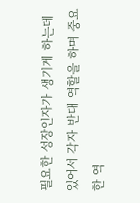필요한 성장인자가 생기게 하는데 있어서 각자 반대 역할을 하며 중요한 역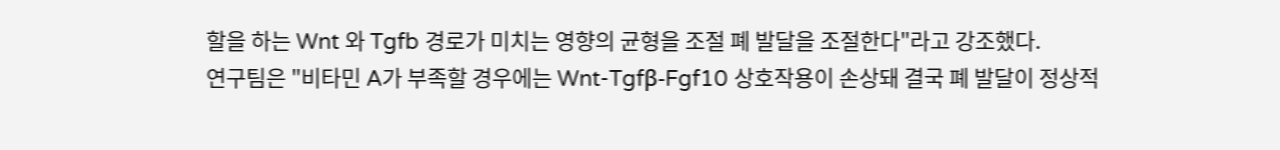할을 하는 Wnt 와 Tgfb 경로가 미치는 영향의 균형을 조절 폐 발달을 조절한다"라고 강조했다.
연구팀은 "비타민 A가 부족할 경우에는 Wnt-Tgfβ-Fgf10 상호작용이 손상돼 결국 폐 발달이 정상적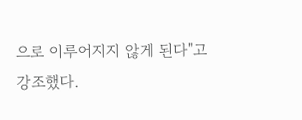으로 이루어지지 않게 된다"고 강조했다.